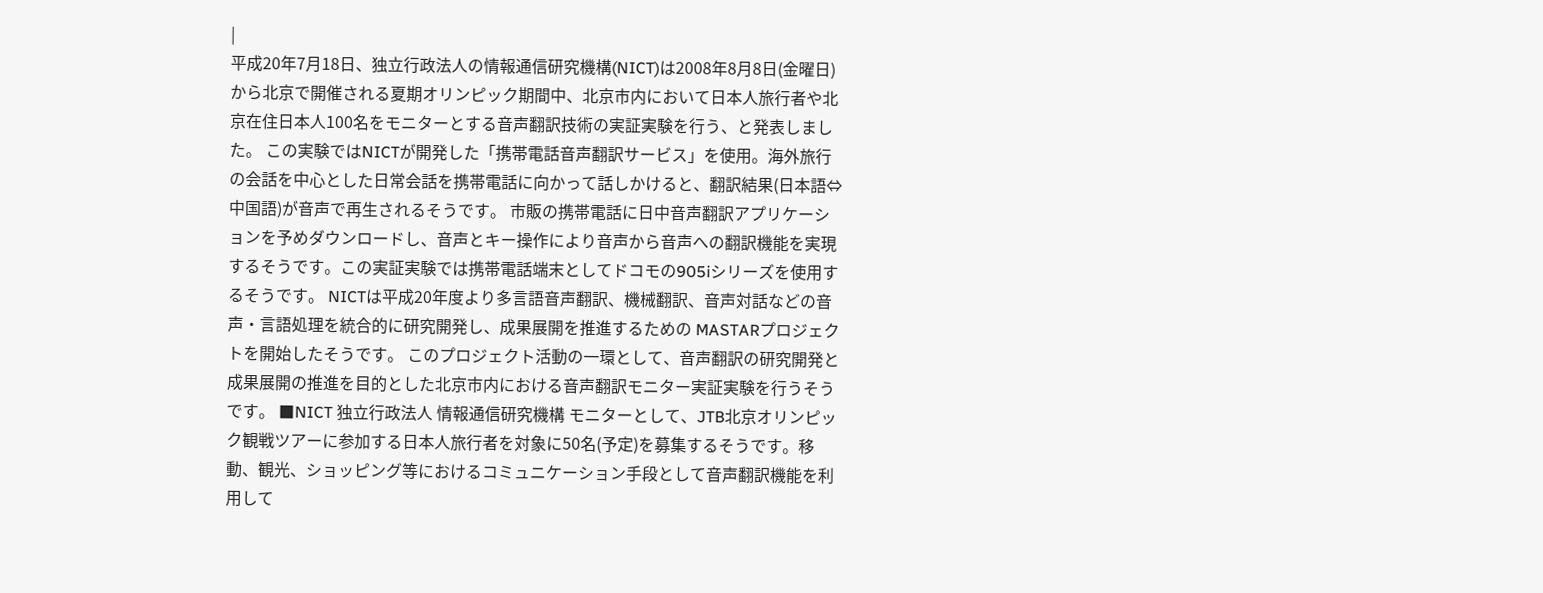|
平成20年7月18日、独立行政法人の情報通信研究機構(NICT)は2008年8月8日(金曜日)から北京で開催される夏期オリンピック期間中、北京市内において日本人旅行者や北京在住日本人100名をモニターとする音声翻訳技術の実証実験を行う、と発表しました。 この実験ではNICTが開発した「携帯電話音声翻訳サービス」を使用。海外旅行の会話を中心とした日常会話を携帯電話に向かって話しかけると、翻訳結果(日本語⇔中国語)が音声で再生されるそうです。 市販の携帯電話に日中音声翻訳アプリケーションを予めダウンロードし、音声とキー操作により音声から音声への翻訳機能を実現するそうです。この実証実験では携帯電話端末としてドコモの905iシリーズを使用するそうです。 NICTは平成20年度より多言語音声翻訳、機械翻訳、音声対話などの音声・言語処理を統合的に研究開発し、成果展開を推進するための MASTARプロジェクトを開始したそうです。 このプロジェクト活動の一環として、音声翻訳の研究開発と成果展開の推進を目的とした北京市内における音声翻訳モニター実証実験を行うそうです。 ■NICT 独立行政法人 情報通信研究機構 モニターとして、JTB北京オリンピック観戦ツアーに参加する日本人旅行者を対象に50名(予定)を募集するそうです。移動、観光、ショッピング等におけるコミュニケーション手段として音声翻訳機能を利用して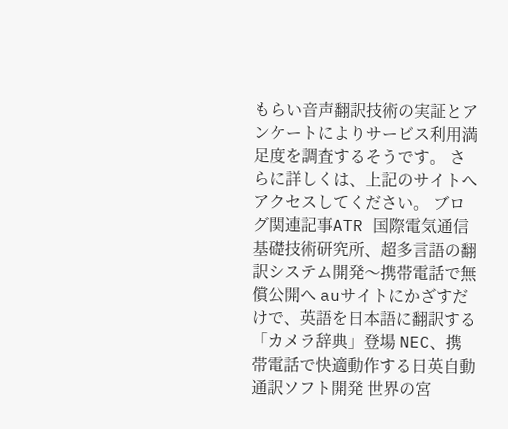もらい音声翻訳技術の実証とアンケートによりサービス利用満足度を調査するそうです。 さらに詳しくは、上記のサイトへアクセスしてください。 ブログ関連記事ATR 国際電気通信基礎技術研究所、超多言語の翻訳システム開発〜携帯電話で無償公開へ auサイトにかざすだけで、英語を日本語に翻訳する「カメラ辞典」登場 NEC、携帯電話で快適動作する日英自動通訳ソフト開発 世界の宮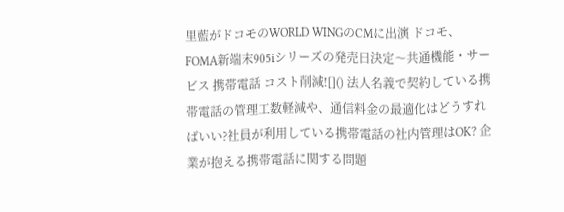里藍がドコモのWORLD WINGのCMに出演 ドコモ、FOMA新端末905iシリーズの発売日決定〜共通機能・サービス 携帯電話 コスト削減![]() 法人名義で契約している携帯電話の管理工数軽減や、通信料金の最適化はどうすればいい?社員が利用している携帯電話の社内管理はOK? 企業が抱える携帯電話に関する問題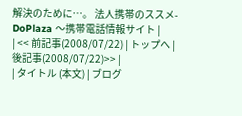解決のために…。 法人携帯のススメ-DoPlaza 〜携帯電話情報サイト |
| << 前記事(2008/07/22) | トップへ | 後記事(2008/07/22)>> |
| タイトル (本文) | ブログ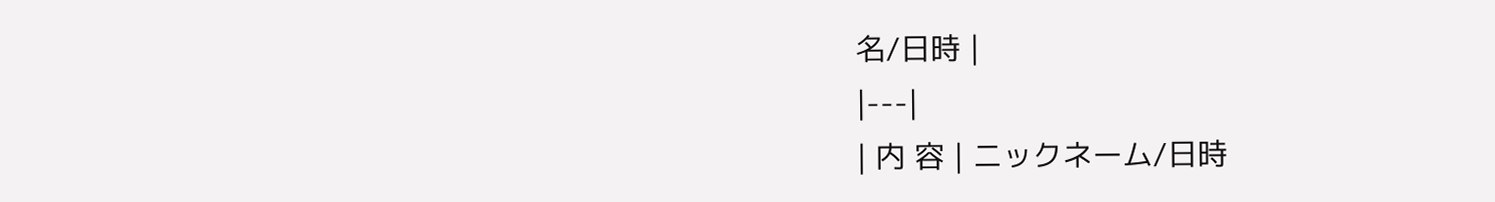名/日時 |
|---|
| 内 容 | ニックネーム/日時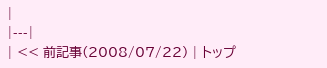|
|---|
| << 前記事(2008/07/22) | トップ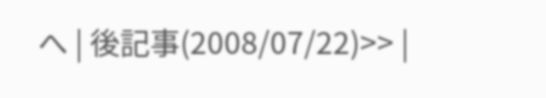へ | 後記事(2008/07/22)>> |